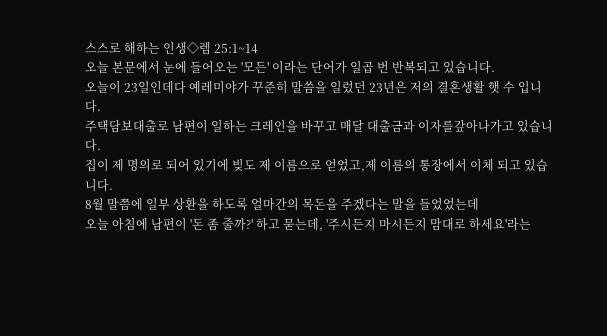스스로 해하는 인생◇렘 25:1~14
오늘 본문에서 눈에 들어오는 '모든' 이라는 단어가 일곱 번 반복되고 있습니다.
오늘이 23일인데다 예레미야가 꾸준히 말씀을 일렀던 23년은 저의 결혼생활 햇 수 입니다.
주택담보대출로 남편이 일하는 크레인을 바꾸고 매달 대출금과 이자를갚아나가고 있습니다.
집이 제 명의로 되어 있기에 빚도 제 이름으로 얻었고,제 이름의 통장에서 이체 되고 있습니다.
8월 말쯤에 일부 상환을 하도록 얼마간의 목돈을 주겠다는 말을 들었었는데
오늘 아침에 남편이 '돈 좀 줄까?' 하고 묻는데, '주시든지 마시든지 맘대로 하세요'라는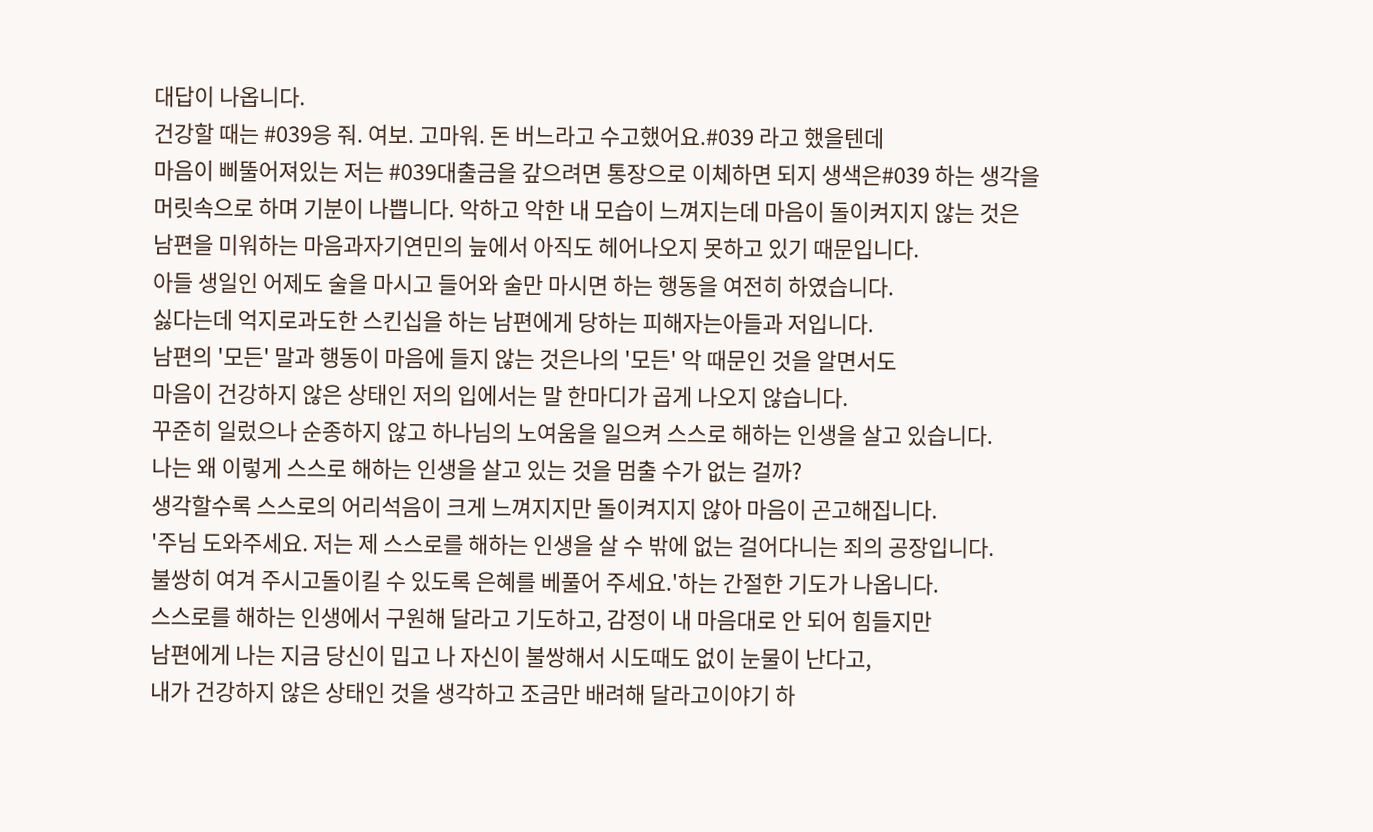대답이 나옵니다.
건강할 때는 #039응 줘. 여보. 고마워. 돈 버느라고 수고했어요.#039 라고 했을텐데
마음이 삐뚤어져있는 저는 #039대출금을 갚으려면 통장으로 이체하면 되지 생색은#039 하는 생각을
머릿속으로 하며 기분이 나쁩니다. 악하고 악한 내 모습이 느껴지는데 마음이 돌이켜지지 않는 것은
남편을 미워하는 마음과자기연민의 늪에서 아직도 헤어나오지 못하고 있기 때문입니다.
아들 생일인 어제도 술을 마시고 들어와 술만 마시면 하는 행동을 여전히 하였습니다.
싫다는데 억지로과도한 스킨십을 하는 남편에게 당하는 피해자는아들과 저입니다.
남편의 '모든' 말과 행동이 마음에 들지 않는 것은나의 '모든' 악 때문인 것을 알면서도
마음이 건강하지 않은 상태인 저의 입에서는 말 한마디가 곱게 나오지 않습니다.
꾸준히 일렀으나 순종하지 않고 하나님의 노여움을 일으켜 스스로 해하는 인생을 살고 있습니다.
나는 왜 이렇게 스스로 해하는 인생을 살고 있는 것을 멈출 수가 없는 걸까?
생각할수록 스스로의 어리석음이 크게 느껴지지만 돌이켜지지 않아 마음이 곤고해집니다.
'주님 도와주세요. 저는 제 스스로를 해하는 인생을 살 수 밖에 없는 걸어다니는 죄의 공장입니다.
불쌍히 여겨 주시고돌이킬 수 있도록 은혜를 베풀어 주세요.'하는 간절한 기도가 나옵니다.
스스로를 해하는 인생에서 구원해 달라고 기도하고, 감정이 내 마음대로 안 되어 힘들지만
남편에게 나는 지금 당신이 밉고 나 자신이 불쌍해서 시도때도 없이 눈물이 난다고,
내가 건강하지 않은 상태인 것을 생각하고 조금만 배려해 달라고이야기 하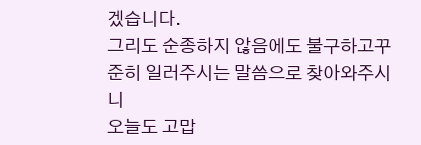겠습니다.
그리도 순종하지 않음에도 불구하고꾸준히 일러주시는 말씀으로 찾아와주시니
오늘도 고맙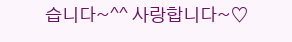습니다~^^ 사랑합니다~♡